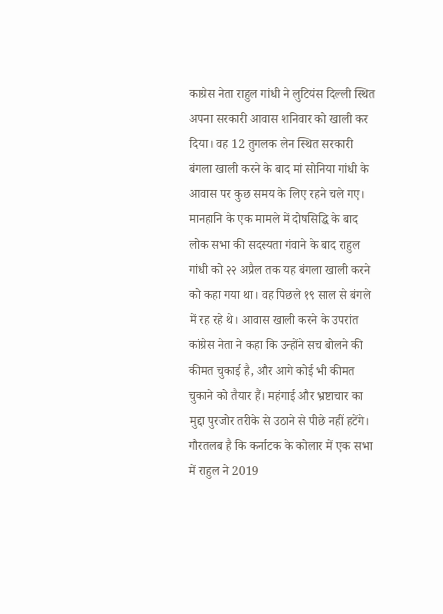काग्रेस नेता राहुल गांधी ने लुटियंस दिल्ली स्थित अपना सरकारी आवास शनिवार को खाली कर दिया। वह 12 तुगलक लेन स्थित सरकारी बंगला खाली करने के बाद मां सोनिया गांधी के आवास पर कुछ समय के लिए रहने चले गए। मानहानि के एक मामले में दोषसिद्धि के बाद लोक सभा की सदस्यता गंवाने के बाद राहुल गांधी को २२ अप्रैल तक यह बंगला खाली करने को कहा गया था। वह पिछले १९ साल से बंगले में रह रहे थे। आवास खाली करने के उपरांत कांग्रेस नेता ने कहा कि उन्होंने सच बोलने की कीमत चुकाई है‚ और आगे कोई भी कीमत चुकाने को तैयार हैं। महंगाई और भ्रष्टाचार का मुद्दा पुरजोर तरीके से उठाने से पीछे नहीं हटेंगे। गौरतलब है कि कर्नाटक के कोलार में एक सभा में राहुल ने 2019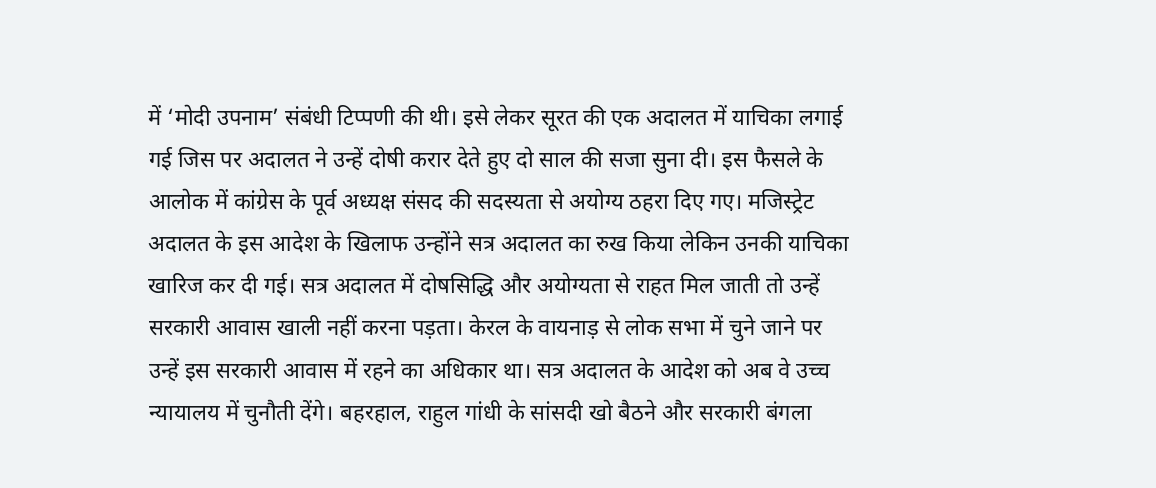में ‘मोदी उपनाम’ संबंधी टिप्पणी की थी। इसे लेकर सूरत की एक अदालत में याचिका लगाई गई जिस पर अदालत ने उन्हें दोषी करार देते हुए दो साल की सजा सुना दी। इस फैसले के आलोक में कांग्रेस के पूर्व अध्यक्ष संसद की सदस्यता से अयोग्य ठहरा दिए गए। मजिस्ट्रेट अदालत के इस आदेश के खिलाफ उन्होंने सत्र अदालत का रुख किया लेकिन उनकी याचिका खारिज कर दी गई। सत्र अदालत में दोषसिद्धि और अयोग्यता से राहत मिल जाती तो उन्हें सरकारी आवास खाली नहीं करना पड़ता। केरल के वायनाड़ से लोक सभा में चुने जाने पर उन्हें इस सरकारी आवास में रहने का अधिकार था। सत्र अदालत के आदेश को अब वे उच्च न्यायालय में चुनौती देंगे। बहरहाल‚ राहुल गांधी के सांसदी खो बैठने और सरकारी बंगला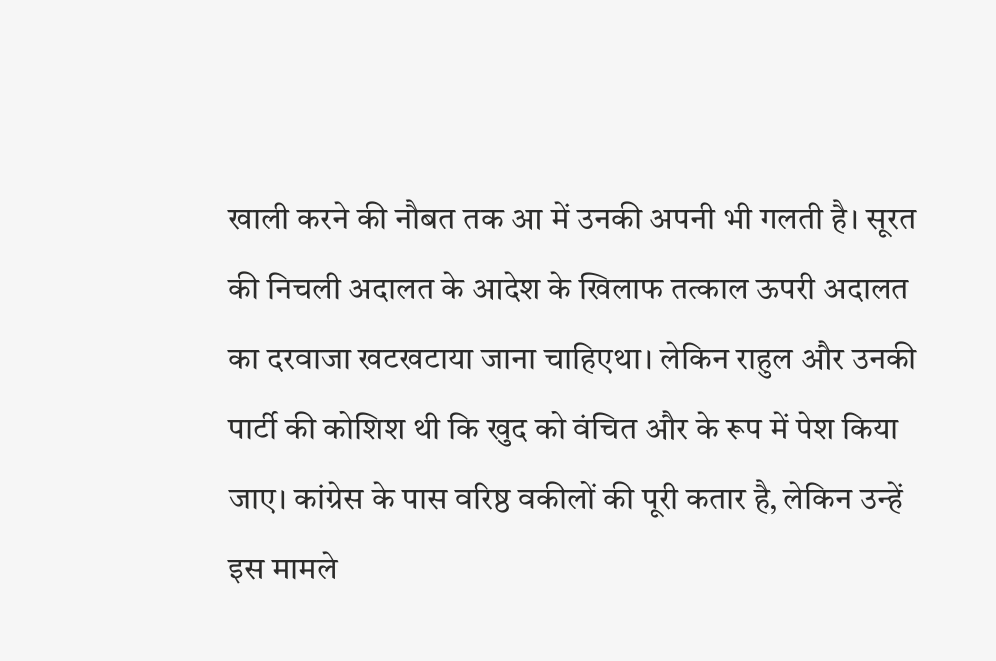खाली करने की नौबत तक आ में उनकी अपनी भी गलती है। सूरत की निचली अदालत के आदेश के खिलाफ तत्काल ऊपरी अदालत का दरवाजा खटखटाया जाना चाहिएथा। लेकिन राहुल और उनकी पार्टी की कोशिश थी कि खुद को वंचित और के रूप में पेश किया जाए। कांग्रेस के पास वरिष्ठ वकीलों की पूरी कतार है‚ लेकिन उन्हें इस मामले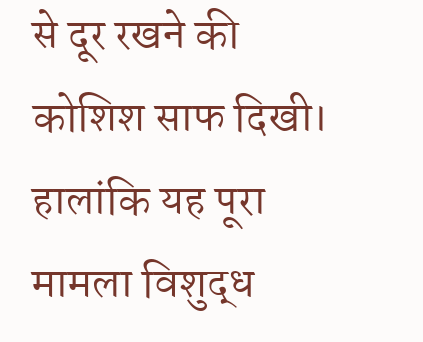से दूर रखने की कोशिश साफ दिखी। हालांकि यह पूरा मामला विशुद्ध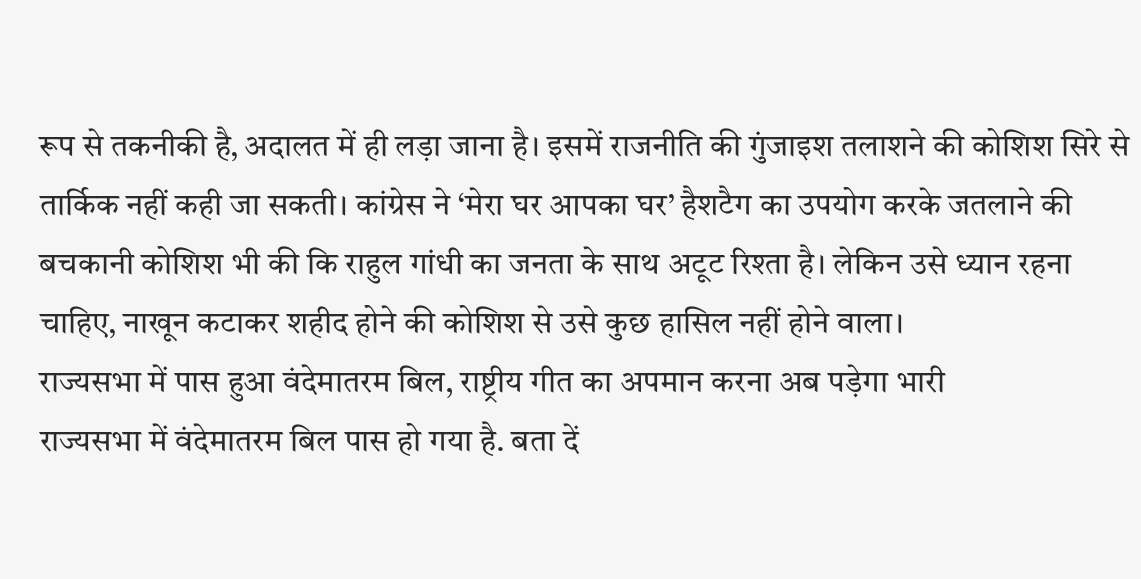रूप से तकनीकी है‚ अदालत में ही लड़ा जाना है। इसमें राजनीति की गुंजाइश तलाशने की कोशिश सिरे से तार्किक नहीं कही जा सकती। कांग्रेस ने ‘मेरा घर आपका घर’ हैशटैग का उपयोग करके जतलाने की बचकानी कोशिश भी की कि राहुल गांधी का जनता के साथ अटूट रिश्ता है। लेकिन उसे ध्यान रहना चाहिए‚ नाखून कटाकर शहीद होने की कोशिश से उसे कुछ हासिल नहीं होने वाला।
राज्यसभा में पास हुआ वंदेमातरम बिल, राष्ट्रीय गीत का अपमान करना अब पड़ेगा भारी
राज्यसभा में वंदेमातरम बिल पास हो गया है. बता दें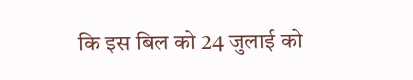कि इस बिल को 24 जुलाई को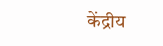केंद्रीय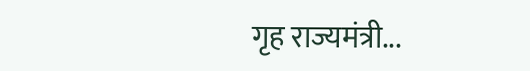गृह राज्यमंत्री...